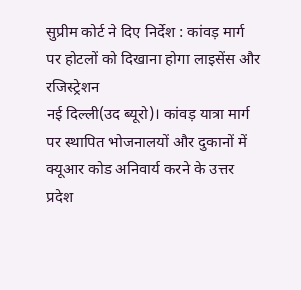सुप्रीम कोर्ट ने दिए निर्देश : कांवड़ मार्ग पर होटलों को दिखाना होगा लाइसेंस और रजिस्ट्रेशन
नई दिल्ली(उद ब्यूरो)। कांवड़ यात्रा मार्ग पर स्थापित भोजनालयों और दुकानों में क्यूआर कोड अनिवार्य करने के उत्तर प्रदेश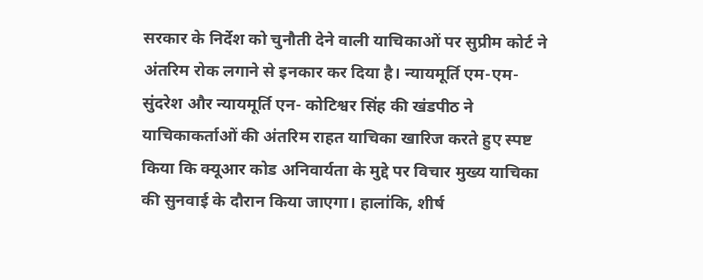सरकार के निर्देश को चुनौती देने वाली याचिकाओं पर सुप्रीम कोर्ट ने अंतरिम रोक लगाने से इनकार कर दिया है। न्यायमूर्ति एम-एम- सुंदरेश और न्यायमूर्ति एन- कोटिश्वर सिंह की खंडपीठ ने याचिकाकर्ताओं की अंतरिम राहत याचिका खारिज करते हुए स्पष्ट किया कि क्यूआर कोड अनिवार्यता के मुद्दे पर विचार मुख्य याचिका की सुनवाई के दौरान किया जाएगा। हालांकि, शीर्ष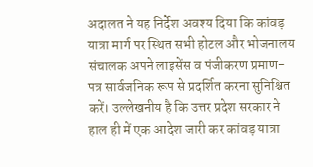अदालत ने यह निर्देश अवश्य दिया कि कांवड़ यात्रा मार्ग पर स्थित सभी होटल और भोजनालय संचालक अपने लाइसेंस व पंजीकरण प्रमाण-पत्र सार्वजनिक रूप से प्रदर्शित करना सुनिश्चित करें। उल्लेखनीय है कि उत्तर प्रदेश सरकार ने हाल ही में एक आदेश जारी कर कांवड़ यात्रा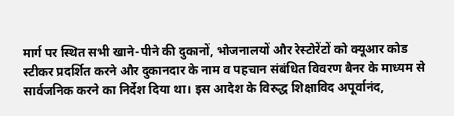मार्ग पर स्थित सभी खाने-पीने की दुकानों, भोजनालयों और रेस्टोरेंटों को क्यूआर कोड स्टीकर प्रदर्शित करने और दुकानदार के नाम व पहचान संबंधित विवरण बैनर के माध्यम से सार्वजनिक करने का निर्देश दिया था। इस आदेश के विरुद्ध शिक्षाविद अपूर्वानंद,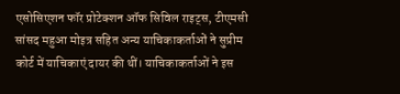एसोसिएशन फॉर प्रोटेक्शन ऑफ सिविल राइट्स, टीएमसी सांसद महुआ मोइत्र सहित अन्य याचिकाकर्ताओं ने सुप्रीम कोर्ट में याचिकाएं दायर की थीं। याचिकाकर्ताओं ने इस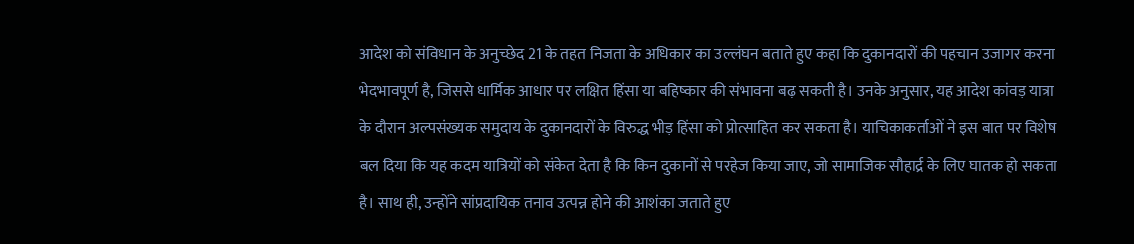आदेश को संविधान के अनुच्छेद 21 के तहत निजता के अधिकार का उल्लंघन बताते हुए कहा कि दुकानदारों की पहचान उजागर करना भेदभावपूर्ण है, जिससे धार्मिक आधार पर लक्षित हिंसा या बहिष्कार की संभावना बढ़ सकती है। उनके अनुसार, यह आदेश कांवड़ यात्रा के दौरान अल्पसंख्यक समुदाय के दुकानदारों के विरुद्ध भीड़ हिंसा को प्रोत्साहित कर सकता है। याचिकाकर्ताओं ने इस बात पर विशेष बल दिया कि यह कदम यात्रियों को संकेत देता है कि किन दुकानों से परहेज किया जाए, जो सामाजिक सौहार्द्र के लिए घातक हो सकता है। साथ ही, उन्होंने सांप्रदायिक तनाव उत्पन्न होने की आशंका जताते हुए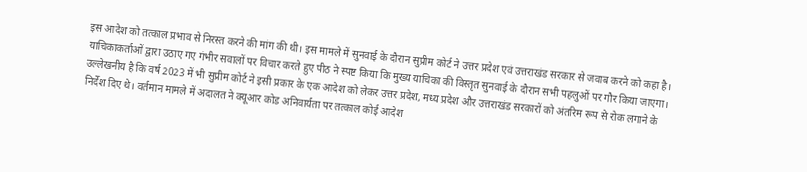इस आदेश को तत्काल प्रभाव से निरस्त करने की मांग की थी। इस मामले में सुनवाई के दौरान सुप्रीम कोर्ट ने उत्तर प्रदेश एवं उत्तराखंड सरकार से जवाब करने को कहा है। याचिकाकर्ताओं द्वारा उठाए गए गंभीर सवालों पर विचार करते हुए पीठ ने स्पष्ट किया कि मुख्य याचिका की विस्तृत सुनवाई के दौरान सभी पहलुओं पर गौर किया जाएगा। उल्लेखनीय है कि वर्ष 2023 में भी सुप्रीम कोर्ट ने इसी प्रकार के एक आदेश को लेकर उत्तर प्रदेश, मध्य प्रदेश और उत्तराखंड सरकारों को अंतरिम रूप से रोक लगाने के निर्देश दिए थे। वर्तमान मामले में अदालत ने क्यूआर कोड अनिवार्यता पर तत्काल कोई आदेश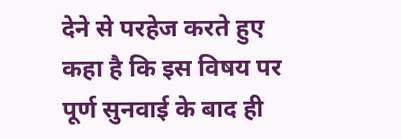देने से परहेज करते हुए कहा है कि इस विषय पर पूर्ण सुनवाई के बाद ही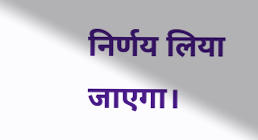निर्णय लिया जाएगा।